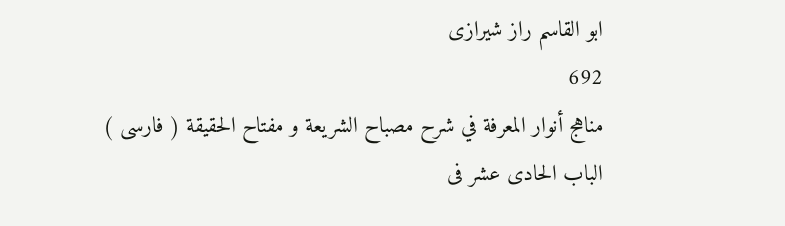ابو القاسم راز شيرازى
692
مناهج أنوار المعرفة في شرح مصباح الشريعة و مفتاح الحقيقة ( فارسى )
الباب الحادى عشر فى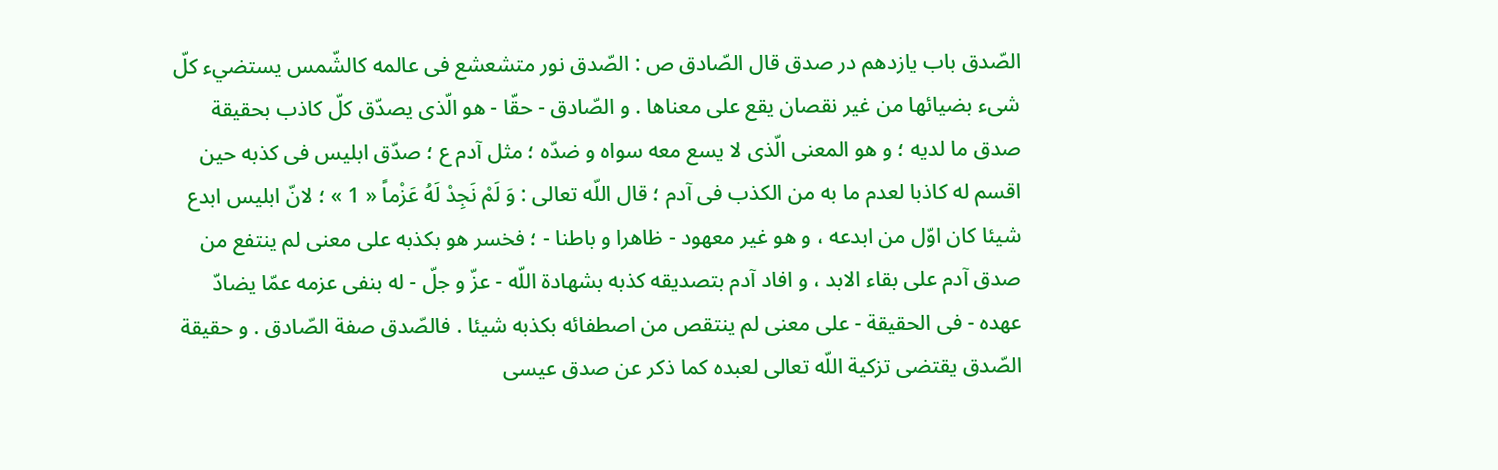الصّدق باب يازدهم در صدق قال الصّادق ص : الصّدق نور متشعشع فى عالمه كالشّمس يستضيء كلّ شىء بضيائها من غير نقصان يقع على معناها . و الصّادق - حقّا - هو الّذى يصدّق كلّ كاذب بحقيقة صدق ما لديه ؛ و هو المعنى الّذى لا يسع معه سواه و ضدّه ؛ مثل آدم ع ؛ صدّق ابليس فى كذبه حين اقسم له كاذبا لعدم ما به من الكذب فى آدم ؛ قال اللّه تعالى : وَ لَمْ نَجِدْ لَهُ عَزْماً « 1 » ؛ لانّ ابليس ابدع شيئا كان اوّل من ابدعه ، و هو غير معهود - ظاهرا و باطنا - ؛ فخسر هو بكذبه على معنى لم ينتفع من صدق آدم على بقاء الابد ، و افاد آدم بتصديقه كذبه بشهادة اللّه - عزّ و جلّ - له بنفى عزمه عمّا يضادّ عهده - فى الحقيقة - على معنى لم ينتقص من اصطفائه بكذبه شيئا . فالصّدق صفة الصّادق . و حقيقة الصّدق يقتضى تزكية اللّه تعالى لعبده كما ذكر عن صدق عيسى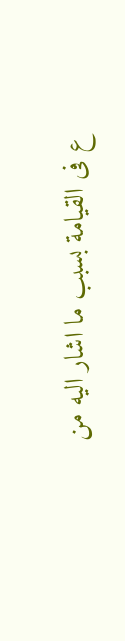ع فى القيامة بسبب ما اشار اليه من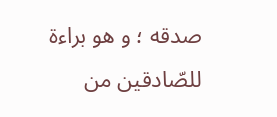صدقه ؛ و هو براءة للصّادقين من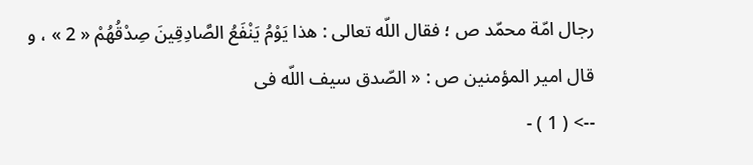رجال امّة محمّد ص ؛ فقال اللّه تعالى : هذا يَوْمُ يَنْفَعُ الصَّادِقِينَ صِدْقُهُمْ « 2 » ، و قال امير المؤمنين ص : « الصّدق سيف اللّه فى
--> ( 1 ) -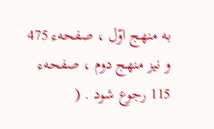به منهج اوّل ، صفحهء 475 و نيز منهج دوم ، صفحهء 115 رجوع شود . (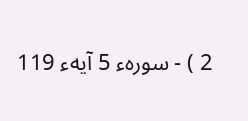2 ) - سورهء 5 آيهء 119